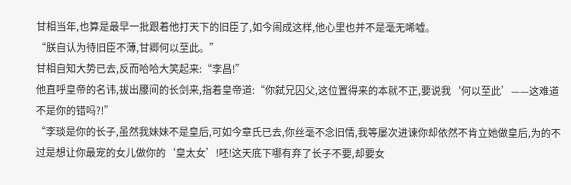甘相当年,也算是最早一批跟着他打天下的旧臣了,如今闹成这样,他心里也并不是毫无唏嘘。
“朕自认为待旧臣不薄,甘卿何以至此。”
甘相自知大势已去,反而哈哈大笑起来:“李昌!”
他直呼皇帝的名讳,拔出腰间的长剑来,指着皇帝道:“你弑兄囚父,这位置得来的本就不正,要说我‘何以至此’——这难道不是你的错吗?!”
“李琰是你的长子,虽然我妹妹不是皇后,可如今章氏已去,你丝毫不念旧情,我等屡次进谏你却依然不肯立她做皇后,为的不过是想让你最宠的女儿做你的‘皇太女’!呸!这天底下哪有弃了长子不要,却要女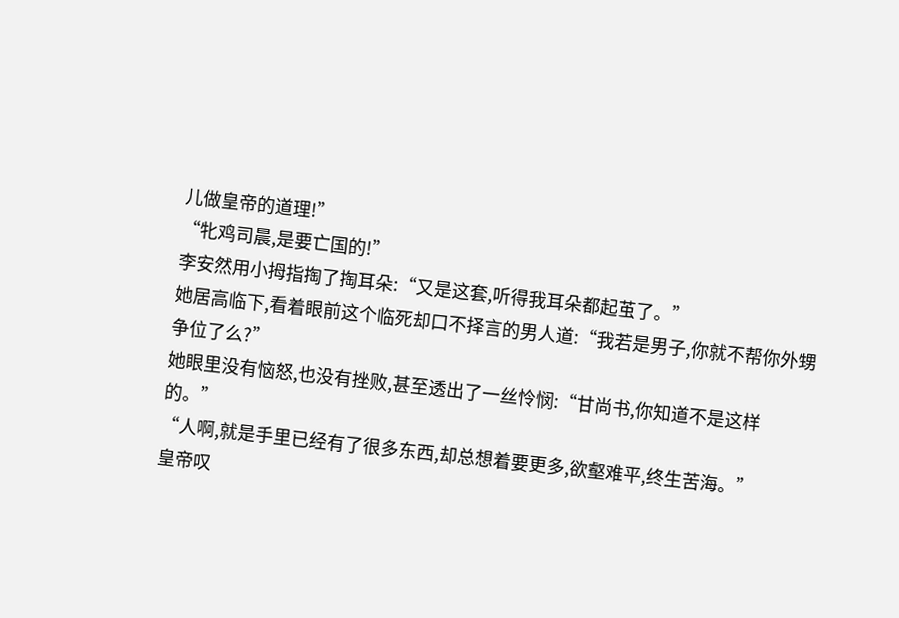儿做皇帝的道理!”
“牝鸡司晨,是要亡国的!”
李安然用小拇指掏了掏耳朵:“又是这套,听得我耳朵都起茧了。”
她居高临下,看着眼前这个临死却口不择言的男人道:“我若是男子,你就不帮你外甥争位了么?”
她眼里没有恼怒,也没有挫败,甚至透出了一丝怜悯:“甘尚书,你知道不是这样的。”
“人啊,就是手里已经有了很多东西,却总想着要更多,欲壑难平,终生苦海。”
皇帝叹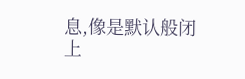息,像是默认般闭上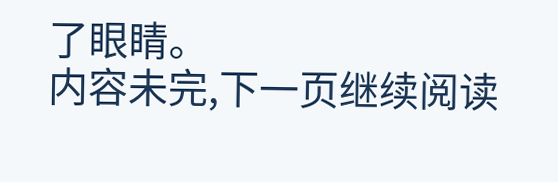了眼睛。
内容未完,下一页继续阅读